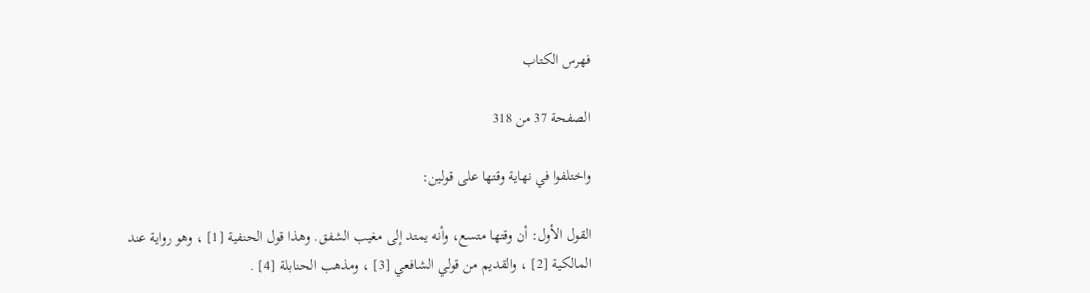فهرس الكتاب

الصفحة 37 من 318

واختلفوا في نهاية وقتها على قولين:

القول الأول: أن وقتها متسع، وأنه يمتد إلى مغيب الشفق. وهذا قول الحنفية [1] ، وهو رواية عند المالكية [2] ، والقديم من قولي الشافعي [3] ، ومذهب الحنابلة [4] .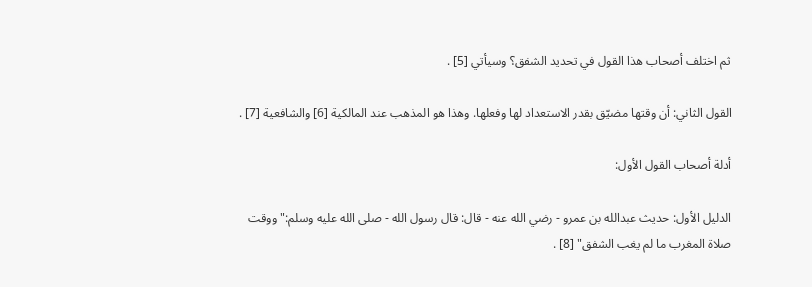ثم اختلف أصحاب هذا القول في تحديد الشفق؟ وسيأتي [5] .

القول الثاني: أن وقتها مضيّق بقدر الاستعداد لها وفعلها. وهذا هو المذهب عند المالكية [6] والشافعية [7] .

أدلة أصحاب القول الأول:

الدليل الأول: حديث عبدالله بن عمرو - رضي الله عنه - قال: قال رسول الله - صلى الله عليه وسلم:"ووقت صلاة المغرب ما لم يغب الشفق" [8] .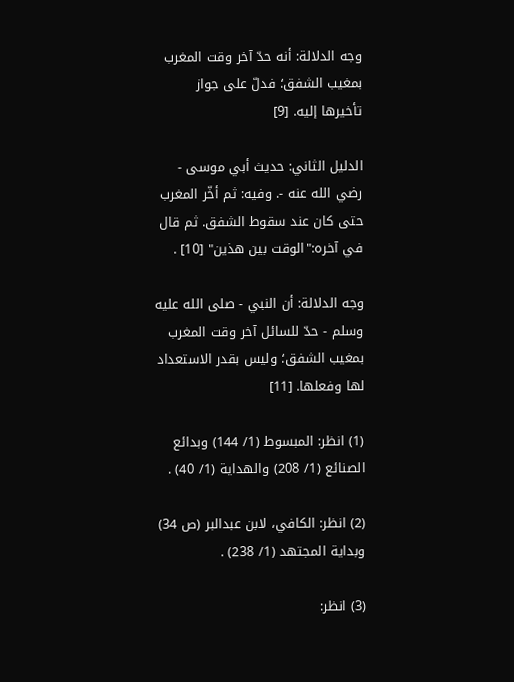وجه الدلالة: أنه حدّ آخر وقت المغرب بمغيب الشفق؛ فدلّ على جواز تأخيرها إليه. [9]

الدليل الثاني: حديث أبي موسى - رضي الله عنه -. وفيه: ثم أخّر المغرب حتى كان عند سقوط الشفق. ثم قال في آخره:"الوقت بين هذين" [10] .

وجه الدلالة: أن النبي - صلى الله عليه وسلم - حدّ للسائل آخر وقت المغرب بمغيب الشفق؛ وليس بقدر الاستعداد لها وفعلها. [11]

(1) انظر: المبسوط (1/ 144) وبدائع الصنائع (1/ 208) والهداية (1/ 40) .

(2) انظر: الكافي، لابن عبدالبر (ص 34) وبداية المجتهد (1/ 238) .

(3) انظر: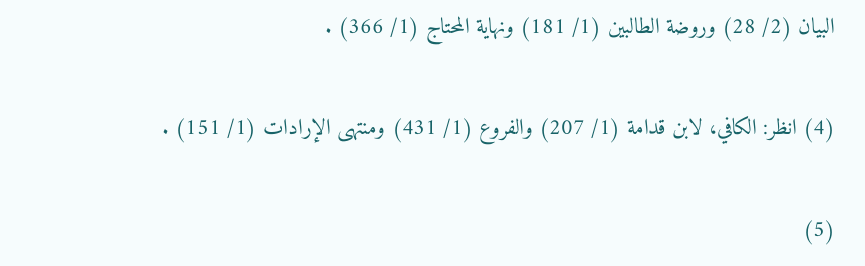البيان (2/ 28) وروضة الطالبين (1/ 181) ونهاية المحتاج (1/ 366) .

(4) انظر: الكافي، لابن قدامة (1/ 207) والفروع (1/ 431) ومنتهى الإرادات (1/ 151) .

(5)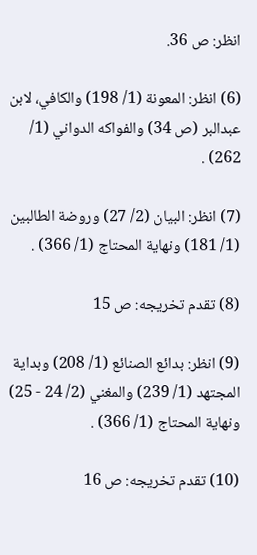انظر: ص 36.

(6) انظر: المعونة (1/ 198) والكافي، لابن عبدالبر (ص 34) والفواكه الدواني (1/ 262) .

(7) انظر: البيان (2/ 27) وروضة الطالبين (1/ 181) ونهاية المحتاج (1/ 366) .

(8) تقدم تخريجه: ص 15

(9) انظر: بدائع الصنائع (1/ 208) وبداية المجتهد (1/ 239) والمغني (2/ 24 - 25) ونهاية المحتاج (1/ 366) .

(10) تقدم تخريجه: ص 16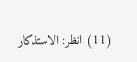(11) انظر: الاستذكار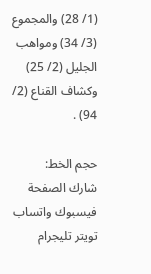(1/ 28) والمجموع (3/ 34) ومواهب الجليل (2/ 25) وكشاف القناع (2/ 94) .

حجم الخط:
شارك الصفحة
فيسبوك واتساب تويتر تليجرام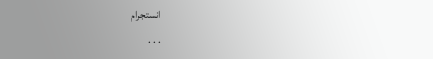انستجرام
. . .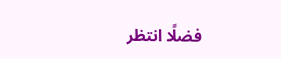فضلًا انتظر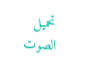تحميل الصوت